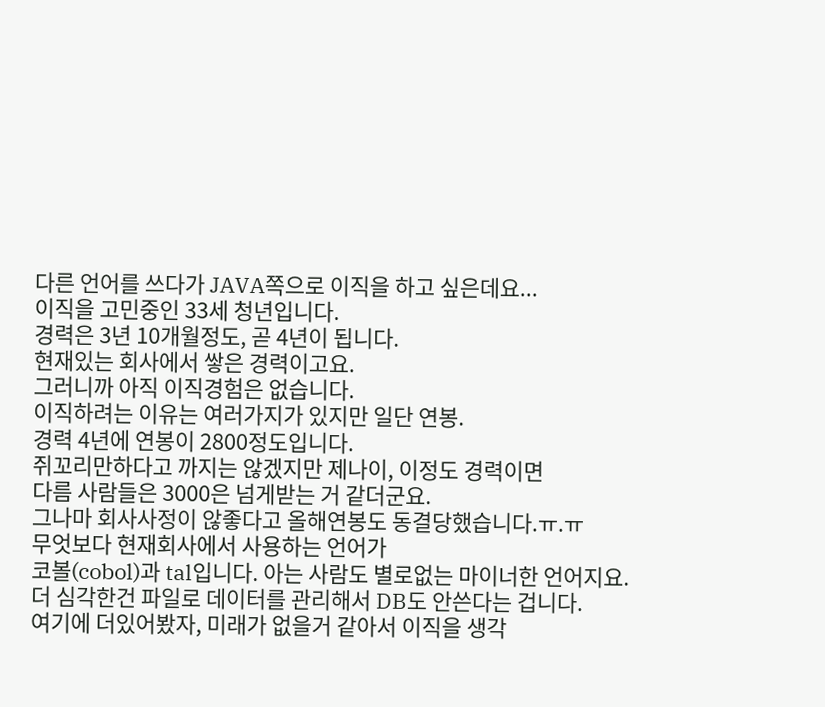다른 언어를 쓰다가 JAVA쪽으로 이직을 하고 싶은데요...
이직을 고민중인 33세 청년입니다.
경력은 3년 10개월정도, 곧 4년이 됩니다.
현재있는 회사에서 쌓은 경력이고요.
그러니까 아직 이직경험은 없습니다.
이직하려는 이유는 여러가지가 있지만 일단 연봉.
경력 4년에 연봉이 2800정도입니다.
쥐꼬리만하다고 까지는 않겠지만 제나이, 이정도 경력이면
다름 사람들은 3000은 넘게받는 거 같더군요.
그나마 회사사정이 않좋다고 올해연봉도 동결당했습니다.ㅠ.ㅠ
무엇보다 현재회사에서 사용하는 언어가
코볼(cobol)과 tal입니다. 아는 사람도 별로없는 마이너한 언어지요.
더 심각한건 파일로 데이터를 관리해서 DB도 안쓴다는 겁니다.
여기에 더있어봤자, 미래가 없을거 같아서 이직을 생각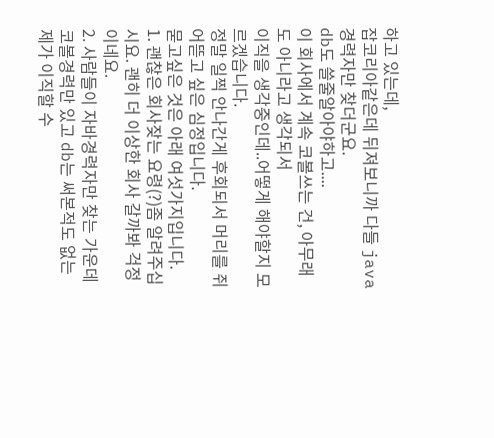하고 있는데,
잡코리아같은데 뒤져보니까 다들 java경력자만 찾더군요.
db도 쓸줄알아야하고....
이 회사에서 계속 코볼쓰는 건, 아무래도 아니라고 생각되서
이직을 생각중인데..어떻게 해야할지 모르겠습니다.
정말 일찍 안나간게 후회되서 머리를 쥐어뜯고 싶은 심정입니다.
묻고싶은 것은 아래 여섯가지입니다.
1. 괜찮은 회사잦는 요령(?)좀 알려주십시요. 괜히 더 이상한 회사 갈까봐 걱정이네요.
2. 사람들이 자바경력자만 찾는 가운데 코볼경력만 있고 db는 써본적도 없는 제가 이직할 수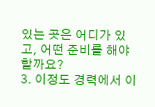있는 곳은 어디가 있고, 어떤 준비를 해야할까요?
3. 이정도 경력에서 이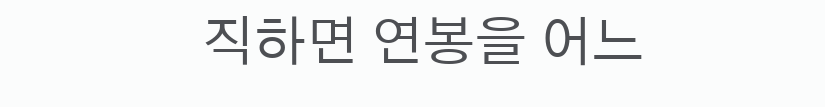직하면 연봉을 어느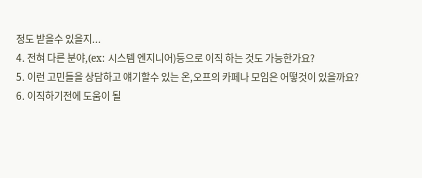정도 받을수 있을지...
4. 전혀 다른 분야,(ex: 시스템 엔지니어)등으로 이직 하는 것도 가능한가요?
5. 이런 고민들을 상담하고 얘기할수 있는 온,오프의 카페나 모임은 어떻것이 있을까요?
6. 이직하기전에 도움이 될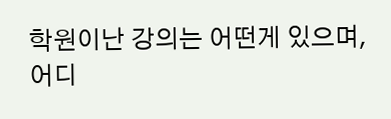학원이난 강의는 어떤게 있으며, 어디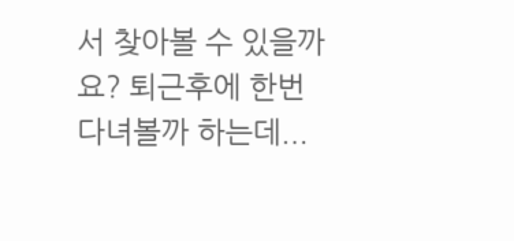서 찾아볼 수 있을까요? 퇴근후에 한번 다녀볼까 하는데...